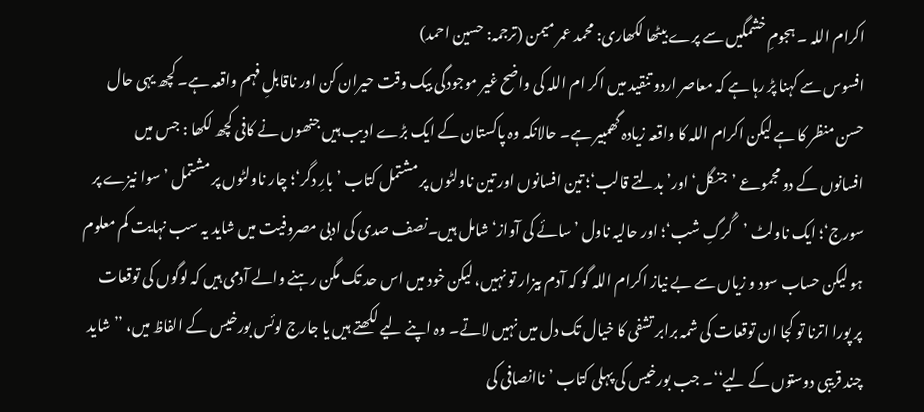اکرام اللہ ۔ ہجومِ خشمگیں سے پرے بیٹھا لکھاری: محمد عمر میمن (ترجمہ: حسین احمد)
افسوس سے کہنا پڑ رہا ہے کہ معاصر اردو تنقید میں اکر ام اللہ کی واضح غیر موجودگی بیک وقت حیران کن اور ناقابلِ فہم واقعہ ہے۔ کچھ یہی حال حسن منظر کا ہے لیکن اکرام اللہ کا واقعہ زیادہ گھمبیر ہے۔ حالانکہ وہ پاکستان کے ایک بڑے ادیب ہیں جنھوں نے کافی کچھ لکھا : جس میں افسانوں کے دو مجموعے ’جنگل‘ اور’بدلتے قالب‘؛ تین افسانوں اور تین ناولٹوں پر مشتمل کتاب ’بارِ دگر‘؛ چار ناولٹوں پر مشتمل ’سوا نیزے پر سورج‘؛ ایک ناولٹ ’گُرگِ شب‘؛ اور حالیہ ناول ’سائے کی آواز‘ شامل ہیں۔نصف صدی کی ادبی مصروفیت میں شاید یہ سب نہایت کم معلوم ہو لیکن حساب سود و زیاں سے بے نیاز اکرام اللہ گو کہ آدم بیزار تو نہیں، لیکن خود میں اس حد تک مگن رہنے والے آدمی ہیں کہ لوگوں کی توقعات پر پورا اترنا تو کجا ان توقعات کی شمہ برابر تشفی کا خیال تک دل میں نہیں لاتے۔ وہ اپنے لیے لکھتے ہیں یا جارج لوئس بورخیس کے الفاظ میں، ’’شاید چند قریبی دوستوں کے لیے‘‘۔ جب بورخیس کی پہلی کتاب ’ناانصافی کی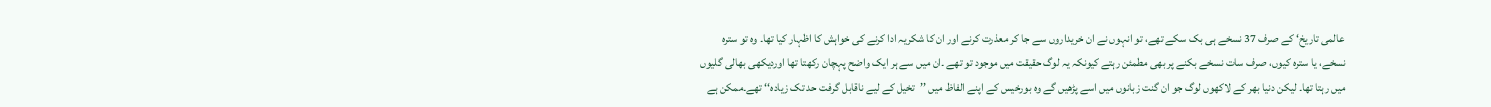عالمی تاریخ‘ کے صرف 37 نسخے ہی بک سکے تھے، تو انہوں نے ان خریداروں سے جا کر معذرت کرنے اور ان کا شکریہ ادا کرنے کی خواہش کا اظہار کیا تھا۔ وہ تو سترہ نسخے، یا سترہ کیوں، صرف سات نسخے بکنے پر بھی مطمئن رہتے کیونکہ یہ لوگ حقیقت میں موجود تو تھے ۔ان میں سے ہر ایک واضح پہچان رکھتا تھا اوردیکھی بھالی گلیوں میں رہتا تھا۔ لیکن دنیا بھر کے لاکھوں لوگ جو ان گنت زبانوں میں اسے پڑھیں گے وہ بورخیس کے اپنے الفاظ میں ’’تخیل کے لیے ناقابل گرفت حد تک زیادہ‘‘ تھے۔ممکن ہے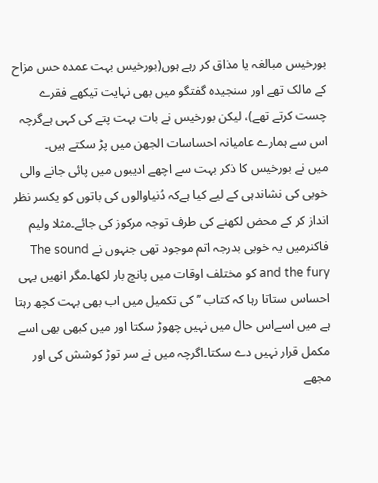بورخیس مبالغہ یا مذاق کر رہے ہوں(بورخیس بہت عمدہ حس مزاح کے مالک تھے اور سنجیدہ گفتگو میں بھی نہایت تیکھے فقرے چست کرتے تھے)، لیکن بورخیس نے بات بہت پتے کی کہی ہےگرچہ اس سے ہمارے عامیانہ احساسات الجھن میں پڑ سکتے ہیں۔
میں نے بورخیس کا ذکر بہت سے اچھے ادیبوں میں پائی جانے والی خوبی کی نشاندہی کے لیے کیا ہےکہ دُنیاوالوں کی باتوں کو یکسر نظر انداز کر کے محض لکھنے کی طرف توجہ مرکوز کی جائے۔مثلا ولیم فاکنرمیں یہ خوبی بدرجہ اتم موجود تھی جنہوں نے The sound and the fury کو مختلف اوقات میں پانچ بار لکھا۔مگر انھیں یہی احساس ستاتا رہا کہ کتاب ’’کی تکمیل میں اب بھی بہت کچھ رہتا ہے میں اسےاس حال میں نہیں چھوڑ سکتا اور میں کبھی بھی اسے مکمل قرار نہیں دے سکتا۔اگرچہ میں نے سر توڑ کوشش کی اور مجھے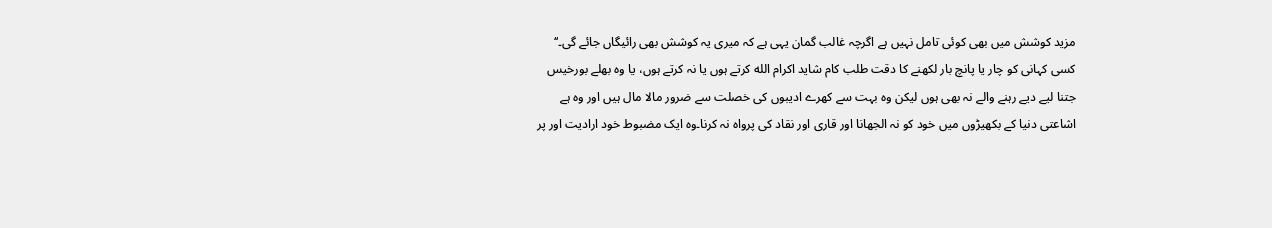مزید کوشش میں بھی کوئی تامل نہیں ہے اگرچہ غالب گمان یہی ہے کہ میری یہ کوشش بھی رائیگاں جائے گی۔‘‘
کسی کہانی کو چار یا پانچ بار لکھنے کا دقت طلب کام شاید اکرام الله کرتے ہوں یا نہ کرتے ہوں، یا وہ بھلے بورخیس جتنا لیے دیے رہنے والے نہ بھی ہوں لیکن وہ بہت سے کھرے ادیبوں کی خصلت سے ضرور مالا مال ہیں اور وہ ہے اشاعتی دنیا کے بکھیڑوں میں خود کو نہ الجھانا اور قاری اور نقاد کی پرواہ نہ کرنا۔وہ ایک مضبوط خود ارادیت اور پر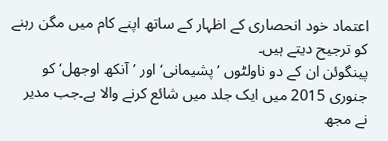اعتماد خود انحصاری کے اظہار کے ساتھ اپنے کام میں مگن رہنے کو ترجیح دیتے ہیں۔
پینگوئن ان کے دو ناولٹوں ’پشیمانی‘ اور ’آنکھ اوجھل‘ کو جنوری 2015 میں ایک جلد میں شائع کرنے والا ہے۔جب مدیر نے مجھ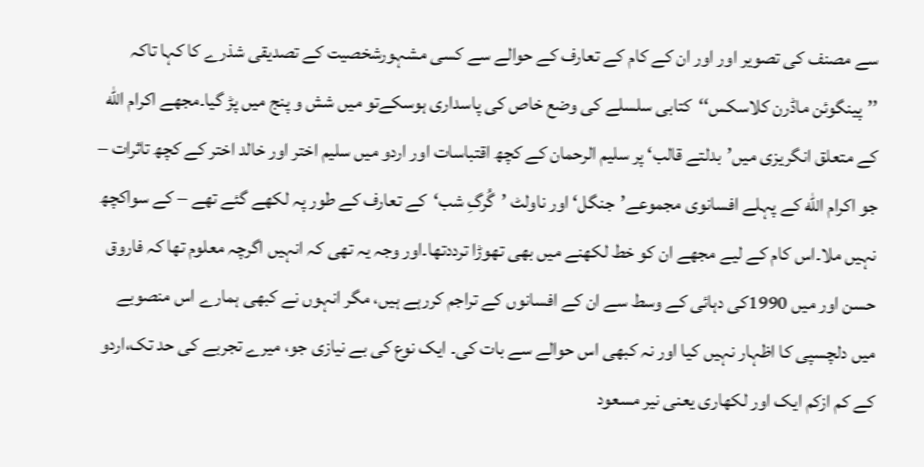سے مصنف کی تصویر اور اور ان کے کام کے تعارف کے حوالے سے کسی مشہورشخصیت کے تصدیقی شذرے کا کہا تاکہ ’’پینگوئن ماڈرن کلاسکس‘‘کتابی سلسلے کی وضع خاص کی پاسداری ہوسکےتو میں شش و پنج میں پڑ گیا۔مجھے اکرام الله کے متعلق انگریزی میں’بدلتے قالب‘ پر سلیم الرحمان کے کچھ اقتباسات اور اردو میں سلیم اختر اور خالد اختر کے کچھ تاثرات – جو اکرام الله کے پہلے افسانوی مجموعے’جنگل‘ اور ناولٹ ’گُرگِ شب‘کے تعارف کے طور پہ لکھے گئے تھے – کے سواکچھ نہیں ملا۔اس کام کے لیے مجھے ان کو خط لکھنے میں بھی تھوڑا ترددتھا۔اور وجہ یہ تھی کہ انہیں اگرچہ معلوم تھا کہ فاروق حسن اور میں 1990کی دہائی کے وسط سے ان کے افسانوں کے تراجم کررہے ہیں، مگر انہوں نے کبھی ہمارے اس منصوبے میں دلچسپی کا اظہار نہیں کیا اور نہ کبھی اس حوالے سے بات کی۔ ایک نوع کی بے نیازی جو، میرے تجربے کی حد تک،اردو کے کم ازکم ایک اور لکھاری یعنی نیر مسعود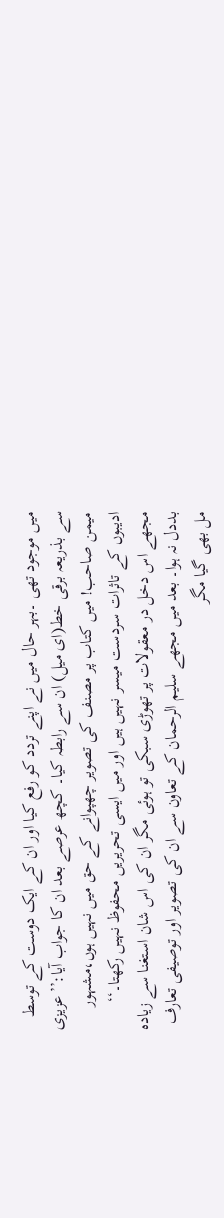میں موجود تھی ۔بہر حال میں نے اپنے تردد کو رفع کیا اور ان کے ایک دوست کے توسط سے بذریعہ برقی خط(ای میل) ان سے رابطہ کیا۔ کچھ عرصے بعد ان کا جواب آیا:’’عزیزی میمن صاحب! میں کتاب پر مصنف کی تصویر چھپوانے کے حق میں نہیں ہوں،مشہور ادیبوں کے تاثرات سردست میسر نہیں ہیں اور میں ایسی تحریریں محفوظ نہیں رکھتا۔‘‘ مجھے اس دخل در معقولات پر تھوڑی سبکی تو ہوئی مگر ان کی اس شان استغنا سے زیادہ بددل نہ ہوا۔ بعد میں مجھے سلیم الرحمان کے تعاون سے ان کی تصویر اور توصیفی تعارف مل بھی گیا مگر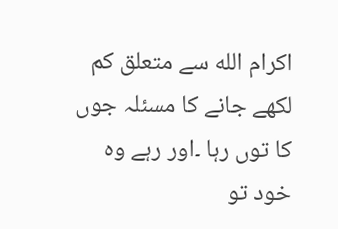اکرام الله سے متعلق کم لکھے جانے کا مسئلہ جوں کا توں رہا ۔اور رہے وہ خود تو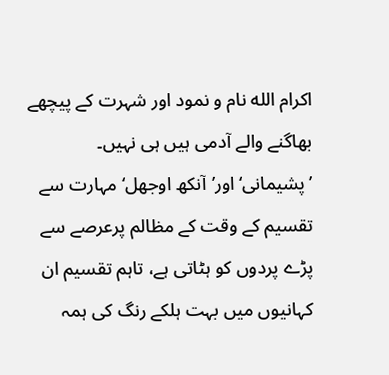اکرام الله نام و نمود اور شہرت کے پیچھے بھاگنے والے آدمی ہیں ہی نہیں۔ ’پشیمانی‘اور’آنکھ اوجھل‘ مہارت سے تقسیم کے وقت کے مظالم پرعرصے سے پڑے پردوں کو ہٹاتی ہے، تاہم تقسیم ان کہانیوں میں بہت ہلکے رنگ کی ہمہ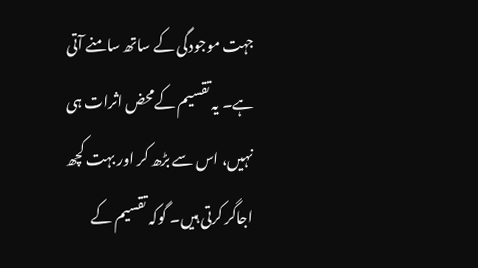جہت موجودگی کے ساتھ سامنے آتی ہے۔ یہ تقسیم کےمحض اثرات ہی نہیں، اس سے بڑھ کر اور بہت کچھ اجاگر کرتی ہیں۔ گوکہ تقسیم کے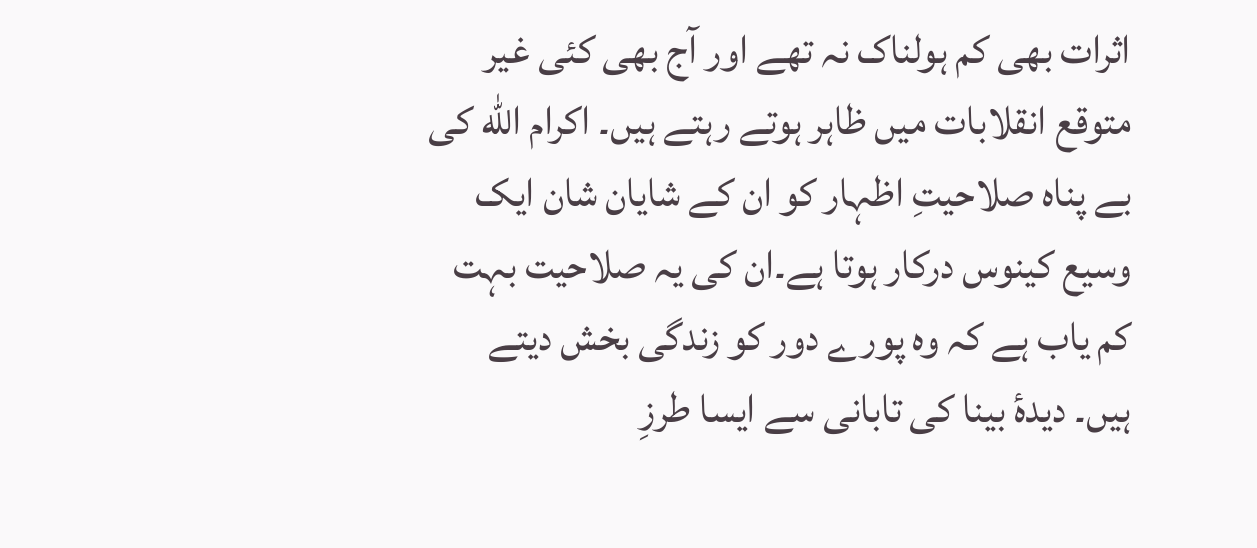اثرات بھی کم ہولناک نہ تھے اور آج بھی کئی غیر متوقع انقلابات میں ظاہر ہوتے رہتے ہیں۔ اکرام الله کی بے پناہ صلاحیتِ اظہار کو ان کے شایان شان ایک وسیع کینوس درکار ہوتا ہے۔ان کی یہ صلاحیت بہت کم یاب ہے کہ وہ پورے دور کو زندگی بخش دیتے ہیں۔ دیدۂ بینا کی تابانی سے ایسا طرزِ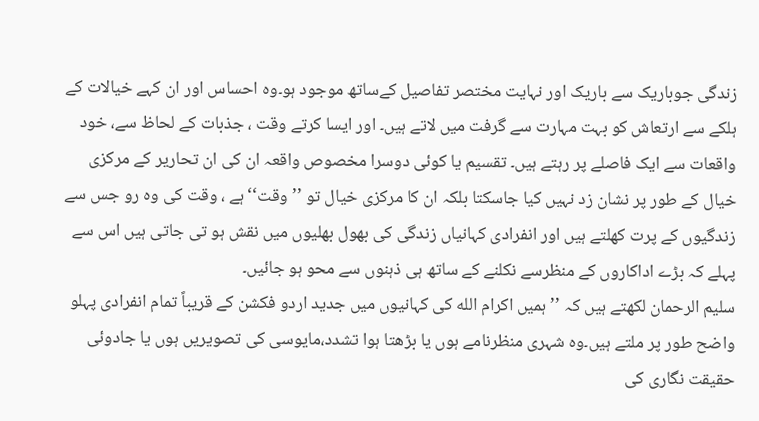زندگی جوباریک سے باریک اور نہایت مختصر تفاصیل کےساتھ موجود ہو۔وہ احساس اور ان کہے خیالات کے ہلکے سے ارتعاش کو بہت مہارت سے گرفت میں لاتے ہیں۔ اور ایسا کرتے وقت ، جذبات کے لحاظ سے، خود واقعات سے ایک فاصلے پر رہتے ہیں۔ تقسیم یا کوئی دوسرا مخصوص واقعہ ان کی ان تحاریر کے مرکزی خیال کے طور پر نشان زد نہیں کیا جاسکتا بلکہ ان کا مرکزی خیال تو ’’وقت‘‘ہے ، وقت کی وہ رو جس سے زندگیوں کے پرت کھلتے ہیں اور انفرادی کہانیاں زندگی کی بھول بھلیوں میں نقش ہو تی جاتی ہیں اس سے پہلے کہ بڑے اداکاروں کے منظرسے نکلنے کے ساتھ ہی ذہنوں سے محو ہو جائیں۔
سلیم الرحمان لکھتے ہیں کہ ’’ہمیں اکرام الله کی کہانیوں میں جدید اردو فکشن کے قریباً تمام انفرادی پہلو واضح طور پر ملتے ہیں۔وہ شہری منظرنامے ہوں یا بڑھتا ہوا تشدد،مایوسی کی تصویریں ہوں یا جادوئی حقیقت نگاری کی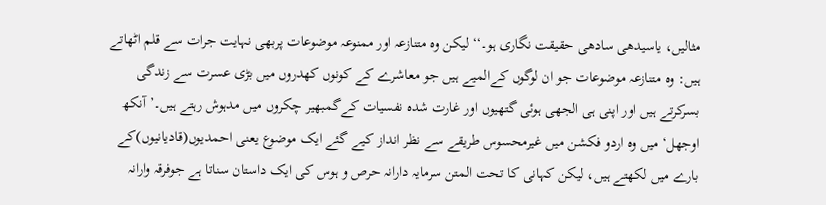مثالیں، یاسیدھی سادھی حقیقت نگاری ہو۔‘‘ لیکن وہ متنازعہ اور ممنوعہ موضوعات پربھی نہایت جرات سے قلم اٹھاتے ہیں: وہ متنازعہ موضوعات جو ان لوگوں کےالمیے ہیں جو معاشرے کے کونوں کھدروں میں بڑی عسرت سے زندگی بسرکرتے ہیں اور اپنی ہی الجھی ہوئی گتھیوں اور غارت شدہ نفسیات کےگمبھیر چکروں میں مدہوش رہتے ہیں۔’ آنکھ اوجھل‘ میں وہ اردو فکشن میں غیرمحسوس طریقے سے نظر انداز کیے گئے ایک موضوع یعنی احمدیوں(قادیانیوں)کے بارے میں لکھتے ہیں، لیکن کہانی کا تحت المتن سرمایہ دارانہ حرص و ہوس کی ایک داستان سناتا ہے جوفرقہ وارانہ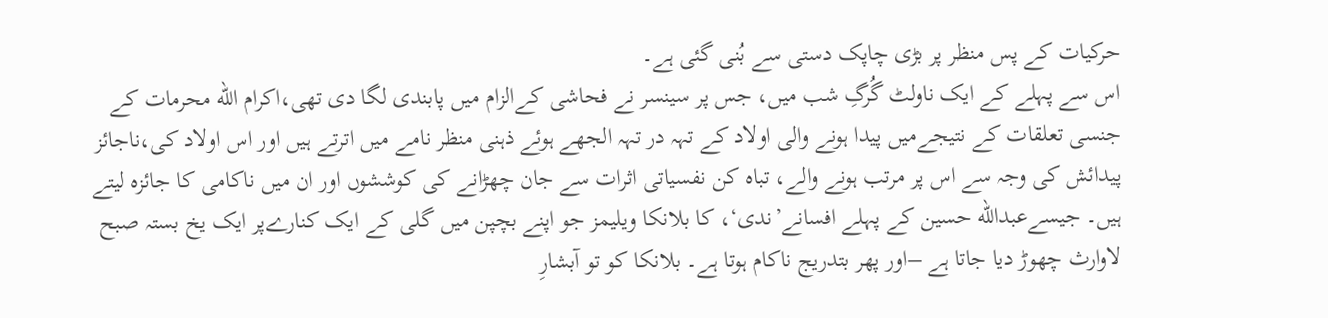حرکیات کے پس منظر پر بڑی چاپک دستی سے بُنی گئی ہے۔
اس سے پہلے کے ایک ناولٹ گُرگِ شب میں، جس پر سینسر نے فحاشی کےالزام میں پابندی لگا دی تھی،اکرام الله محرمات کے جنسی تعلقات کے نتیجےمیں پیدا ہونے والی اولاد کے تہہ در تہہ الجھے ہوئے ذہنی منظر نامے میں اترتے ہیں اور اس اولاد کی،ناجائز پیدائش کی وجہ سے اس پر مرتب ہونے والے، تباہ کن نفسیاتی اثرات سے جان چھڑانے کی کوششوں اور ان میں ناکامی کا جائزہ لیتے ہیں۔ جیسےعبدالله حسین کے پہلے افسانے’ندی‘، کا بلانکا ویلیمز جو اپنے بچپن میں گلی کے ایک کنارےپر ایک یخ بستہ صبح لاوارث چھوڑ دیا جاتا ہے –اور پھر بتدریج ناکام ہوتا ہے۔ بلانکا کو تو آبشارِ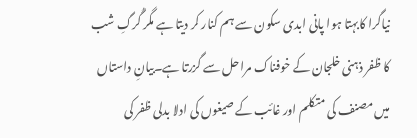نیاگرا کابہتا ہوا پانی ابدی سکون سے ہم کنار کر دیتا ہے مگر گُرگِ شب کا ظفر ذہنی خلجان کے خوفناک مراحل سے گزرتا ہے۔بیانِ داستاں میں مصنف کی متکلم اور غائب کے صیغوں کی ادلا بدلی ظفر کی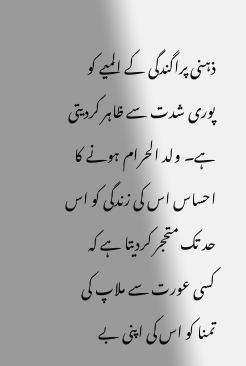ذہنی پراگندگی کے المیے کو پوری شدت سے ظاہر کردیتی ہے۔ ولد الحرام ہونے کا احساس اس کی زندگی کو اس حد تک متحجر کردیتا ہے کہ کسی عورت سے ملاپ کی تمنا کو اس کی اپنی بے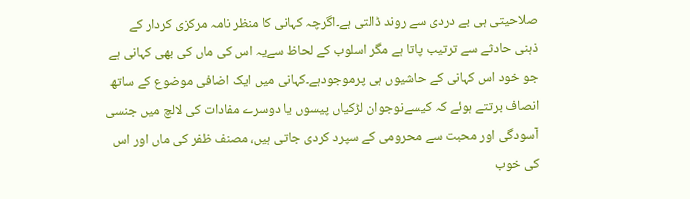صلاحیتی ہی بے دردی سے روند ڈالتی ہے۔اگرچہ کہانی کا منظر نامہ مرکزی کردار کے ذہنی حادثے سے ترتیب پاتا ہے مگر اسلوب کے لحاظ سےیہ اس کی ماں کی بھی کہانی ہے جو خود اس کہانی کے حاشیوں ہی پرموجودہے۔کہانی میں ایک اضافی موضوع کے ساتھ انصاف برتتے ہوئے کہ کیسےنوجوان لڑکیاں پیسوں یا دوسرے مفادات کی لالچ میں جنسی آسودگی اور محبت سے محرومی کے سپرد کردی جاتی ہیں، مصنف ظفر کی ماں اور اس کی خوب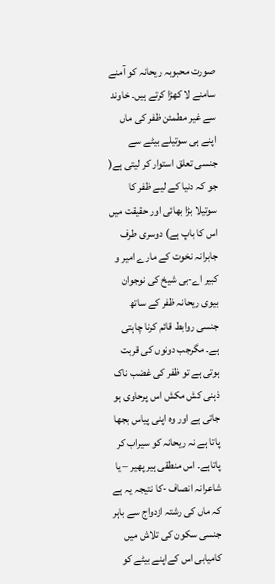صورت محبوبہ ریحانہ کو آمنے سامنے لا کھڑا کرتے ہیں۔ خاوند سے غیر مطمئن ظفر کی ماں اپنے ہی سوتیلے بیٹے سے جنسی تعلق استوار کر لیتی ہے( جو کہ دنیا کے لیے ظفر کا سوتیلا بڑا بھائی اور حقیقت میں اس کا باپ ہے) دوسری طرف جابرانہ نخوت کے مارے امیر و کبیر اے-بی شیخ کی نوجوان بیوی ریحانہ ظفر کے ساتھ جنسی روابط قائم کرنا چاہتی ہے۔ مگرجب دونوں کی قربت ہوتی ہے تو ظفر کی غضب ناک ذہنی کش مکش اس پرحاوی ہو جاتی ہے اور وہ اپنی پیاس بجھا پاتا ہے نہ ریحانہ کو سیراب کر پاتاہے۔ اس منطقی ہیر پھیر – یا شاعرانہ انصاف -کا نتیجہ یہ ہے کہ ماں کی رشتہ ازدواج سے باہر جنسی سکون کی تلاش میں کامیابی اس کےاپنے بیٹے کو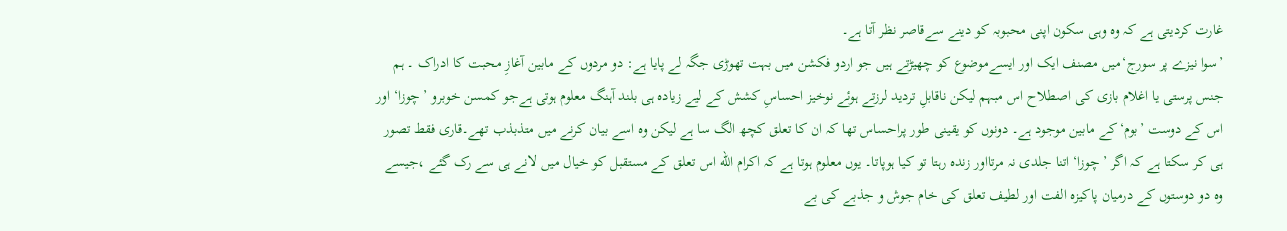غارت کردیتی ہے کہ وہ وہی سکون اپنی محبوبہ کو دینے سےقاصر نظر آتا ہے۔
’سوا نیزے پر سورج‘میں مصنف ایک اور ایسےموضوع کو چھیڑتے ہیں جو اردو فکشن میں بہت تھوڑی جگہ لے پایا ہے: دو مردوں کے مابین آغازِ محبت کا ادراک ۔ ہم جنس پرستی یا اغلام بازی کی اصطلاح اس مبہم لیکن ناقابلِ تردید لرزتے ہوئے نوخیز احساسِ کشش کے لیے زیادہ ہی بلند آہنگ معلوم ہوتی ہےجو کمسن خوبرو ’چوزا‘ اور اس کے دوست ’بوم‘کے مابین موجود ہے۔ دونوں کو یقینی طور پراحساس تھا کہ ان کا تعلق کچھ الگ سا ہے لیکن وہ اسے بیان کرنے میں متذبذب تھے۔قاری فقط تصور ہی کر سکتا ہے کہ اگر ’چوزا‘ اتنا جلدی نہ مرتااور زندہ رہتا تو کیا ہوپاتا۔ یوں معلوم ہوتا ہے کہ اکرام الله اس تعلق کے مستقبل کو خیال میں لانے ہی سے رک گئے ،جیسے وہ دو دوستوں کے درمیان پاکیزہ الفت اور لطیف تعلق کی خام جوش و جذبے کی بے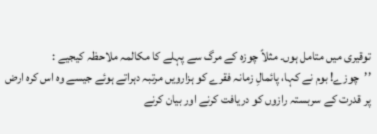توقیری میں متامل ہوں۔ مثلاً چوزہ کے مرگ سے پہلے کا مکالمہ ملاحظہ کیجیے :
’’چوزے! بوم نے کہا، پائمالِ زمانہ فقرے کو ہزارویں مرتبہ دہراتے ہوئے جیسے وہ اس کرہ ارض پر قدرت کے سربستہ رازوں کو دریافت کرنے اور بیان کرنے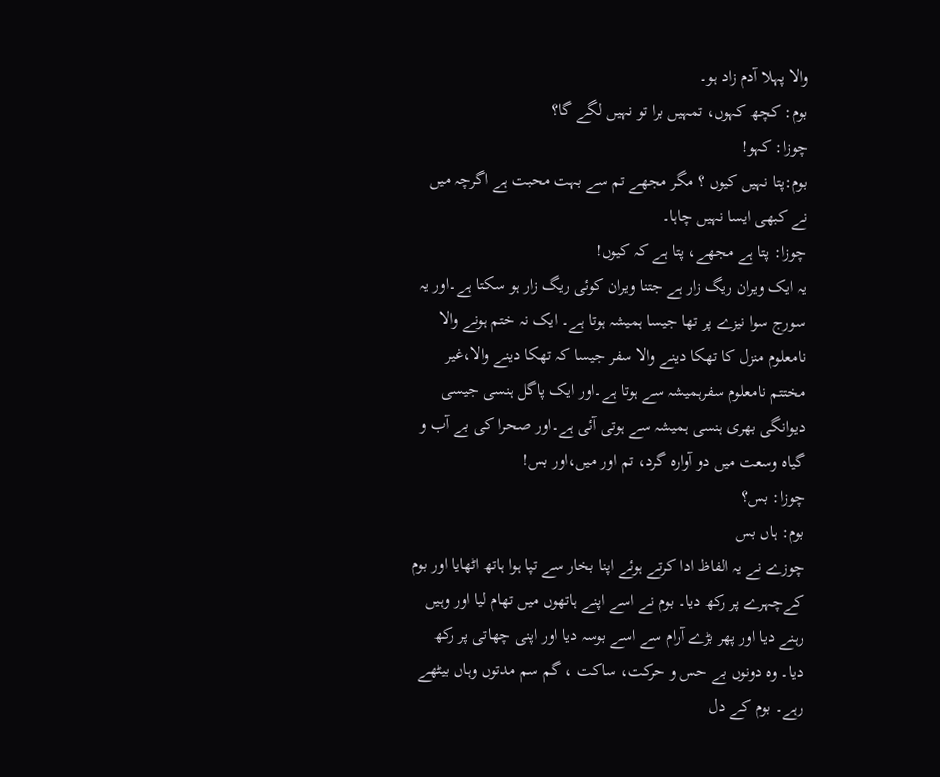والا پہلا آدم زاد ہو۔
بوم: کچھ کہوں، تمہیں برا تو نہیں لگے گا؟
چوزا: کہو!
بوم:پتا نہیں کیوں ؟ مگر مجھے تم سے بہت محبت ہے اگرچہ میں نے کبھی ایسا نہیں چاہا۔
چوزا: پتا ہے مجھے، پتا ہے کہ کیوں!
یہ ایک ویران ریگ زار ہے جتنا ویران کوئی ریگ زار ہو سکتا ہے۔اور یہ سورج سوا نیزے پر تھا جیسا ہمیشہ ہوتا ہے۔ ایک نہ ختم ہونے والا نامعلوم منزل کا تھکا دینے والا سفر جیسا کہ تھکا دینے والا،غیر مختتم نامعلوم سفرہمیشہ سے ہوتا ہے۔اور ایک پاگل ہنسی جیسی دیوانگی بھری ہنسی ہمیشہ سے ہوتی آئی ہے۔اور صحرا کی بے آب و گیاہ وسعت میں دو آوارہ گرد، تم اور میں،اور بس!
چوزا: بس؟
بوم: ہاں بس
چوزے نے یہ الفاظ ادا کرتے ہوئے اپنا بخار سے تپا ہوا ہاتھ اٹھایا اور بوم کےچہرے پر رکھ دیا۔ بوم نے اسے اپنے ہاتھوں میں تھام لیا اور وہیں رہنے دیا اور پھر بڑے آرام سے اسے بوسہ دیا اور اپنی چھاتی پر رکھ دیا۔ وہ دونوں بے حس و حرکت، ساکت ، گم سم مدتوں وہاں بیٹھے رہے۔ بوم کے دل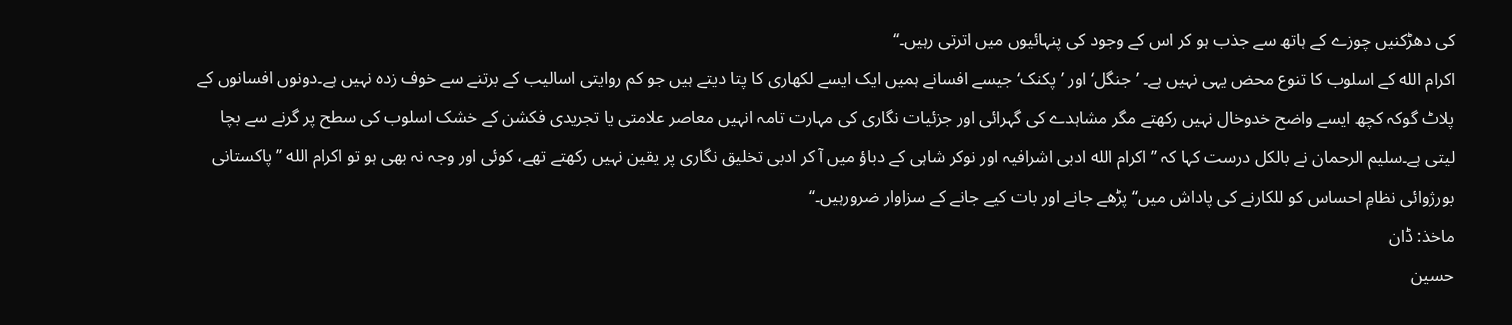کی دھڑکنیں چوزے کے ہاتھ سے جذب ہو کر اس کے وجود کی پنہائیوں میں اترتی رہیں۔‘‘
اکرام الله کے اسلوب کا تنوع محض یہی نہیں ہے۔ ’جنگل‘ اور ’پکنک‘ جیسے افسانے ہمیں ایک ایسے لکھاری کا پتا دیتے ہیں جو کم روایتی اسالیب کے برتنے سے خوف زدہ نہیں ہے۔دونوں افسانوں کے پلاٹ گوکہ کچھ ایسے واضح خدوخال نہیں رکھتے مگر مشاہدے کی گہرائی اور جزئیات نگاری کی مہارت تامہ انہیں معاصر علامتی یا تجریدی فکشن کے خشک اسلوب کی سطح پر گرنے سے بچا لیتی ہے۔سلیم الرحمان نے بالکل درست کہا کہ ’’اکرام الله ادبی اشرافیہ اور نوکر شاہی کے دباؤ میں آ کر ادبی تخلیق نگاری پر یقین نہیں رکھتے تھے، کوئی اور وجہ نہ بھی ہو تو اکرام الله ’’پاکستانی بورژوائی نظامِ احساس کو للکارنے کی پاداش میں‘‘ پڑھے جانے اور بات کیے جانے کے سزاوار ضرورہیں۔‘‘
ماخذ: ڈان
حسین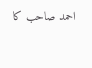احمد صاحب کا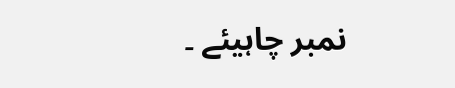نمبر چاہیئے ۔